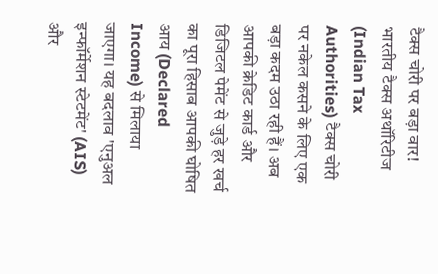टैक्स चोरी पर बड़ा वार!
भारतीय टैक्स अथॉरिटीज (Indian Tax Authorities) टैक्स चोरी पर नकेल कसने के लिए एक बड़ा कदम उठा रही हैं। अब आपकी क्रेडिट कार्ड और डिजिटल पेमेंट से जुड़े हर खर्च का पूरा हिसाब आपकी घोषित आय (Declared Income) से मिलाया जाएगा। यह बदलाव 'एनुअल इन्फॉर्मेशन स्टेटमेंट' (AIS) और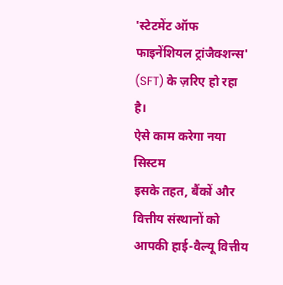'स्टेटमेंट ऑफ फाइनेंशियल ट्रांजैक्शन्स' (SFT) के ज़रिए हो रहा है।
ऐसे काम करेगा नया सिस्टम
इसके तहत, बैंकों और वित्तीय संस्थानों को आपकी हाई-वैल्यू वित्तीय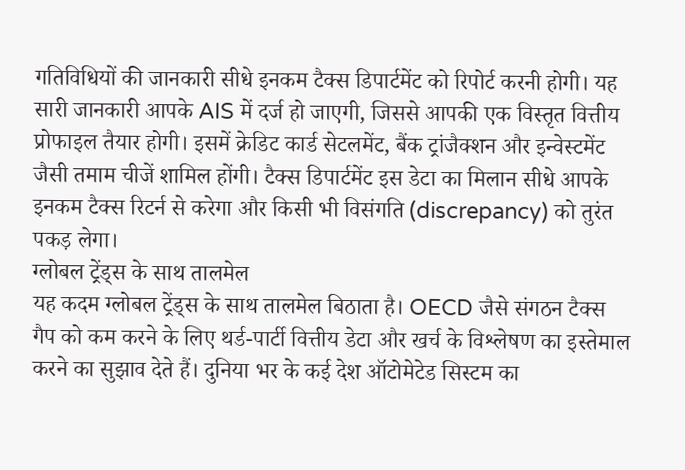गतिविधियों की जानकारी सीधे इनकम टैक्स डिपार्टमेंट को रिपोर्ट करनी होगी। यह सारी जानकारी आपके AIS में दर्ज हो जाएगी, जिससे आपकी एक विस्तृत वित्तीय प्रोफाइल तैयार होगी। इसमें क्रेडिट कार्ड सेटलमेंट, बैंक ट्रांजैक्शन और इन्वेस्टमेंट जैसी तमाम चीजें शामिल होंगी। टैक्स डिपार्टमेंट इस डेटा का मिलान सीधे आपके इनकम टैक्स रिटर्न से करेगा और किसी भी विसंगति (discrepancy) को तुरंत पकड़ लेगा।
ग्लोबल ट्रेंड्स के साथ तालमेल
यह कदम ग्लोबल ट्रेंड्स के साथ तालमेल बिठाता है। OECD जैसे संगठन टैक्स गैप को कम करने के लिए थर्ड-पार्टी वित्तीय डेटा और खर्च के विश्लेषण का इस्तेमाल करने का सुझाव देते हैं। दुनिया भर के कई देश ऑटोमेटेड सिस्टम का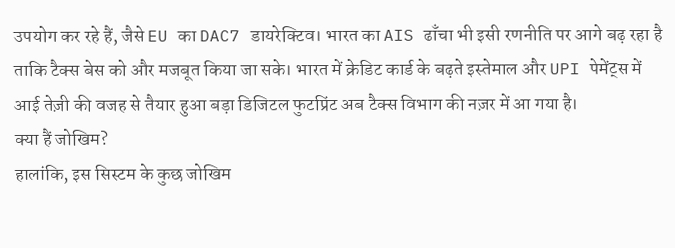उपयोग कर रहे हैं, जैसे EU का DAC7 डायरेक्टिव। भारत का AIS ढाँचा भी इसी रणनीति पर आगे बढ़ रहा है ताकि टैक्स बेस को और मजबूत किया जा सके। भारत में क्रेडिट कार्ड के बढ़ते इस्तेमाल और UPI पेमेंट्स में आई तेज़ी की वजह से तैयार हुआ बड़ा डिजिटल फुटप्रिंट अब टैक्स विभाग की नज़र में आ गया है।
क्या हैं जोखिम?
हालांकि, इस सिस्टम के कुछ जोखिम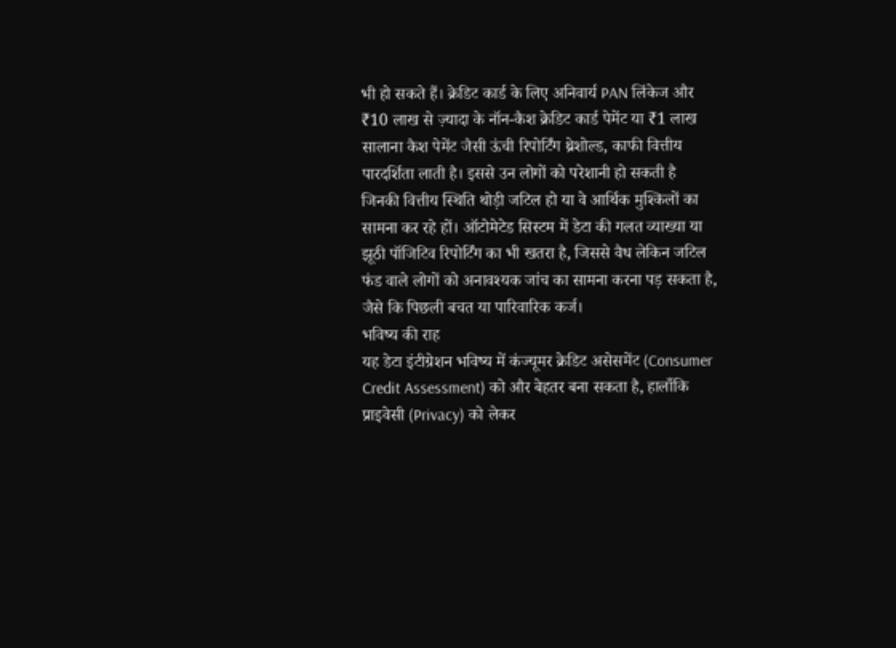भी हो सकते हैं। क्रेडिट कार्ड के लिए अनिवार्य PAN लिंकेज और ₹10 लाख से ज़्यादा के नॉन-कैश क्रेडिट कार्ड पेमेंट या ₹1 लाख सालाना कैश पेमेंट जैसी ऊंची रिपोर्टिंग थ्रेशोल्ड, काफी वित्तीय पारदर्शिता लाती है। इससे उन लोगों को परेशानी हो सकती है जिनकी वित्तीय स्थिति थोड़ी जटिल हो या वे आर्थिक मुश्किलों का सामना कर रहे हों। ऑटोमेटेड सिस्टम में डेटा की गलत व्याख्या या झूठी पॉजिटिव रिपोर्टिंग का भी खतरा है, जिससे वैध लेकिन जटिल फंड वाले लोगों को अनावश्यक जांच का सामना करना पड़ सकता है, जैसे कि पिछली बचत या पारिवारिक कर्ज।
भविष्य की राह
यह डेटा इंटीग्रेशन भविष्य में कंज्यूमर क्रेडिट असेसमेंट (Consumer Credit Assessment) को और बेहतर बना सकता है, हालाँकि प्राइवेसी (Privacy) को लेकर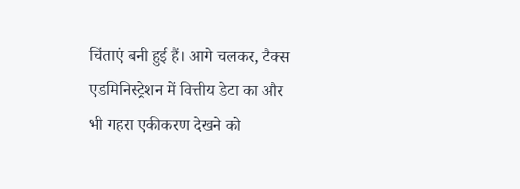चिंताएं बनी हुई हैं। आगे चलकर, टैक्स एडमिनिस्ट्रेशन में वित्तीय डेटा का और भी गहरा एकीकरण देखने को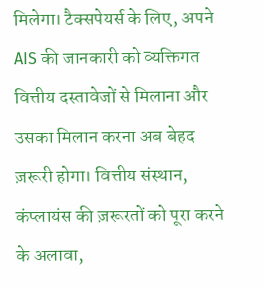मिलेगा। टैक्सपेयर्स के लिए, अपने AIS की जानकारी को व्यक्तिगत वित्तीय दस्तावेजों से मिलाना और उसका मिलान करना अब बेहद ज़रूरी होगा। वित्तीय संस्थान, कंप्लायंस की ज़रूरतों को पूरा करने के अलावा,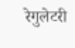रेगुलेटरी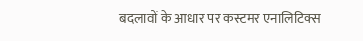बदलावों के आधार पर कस्टमर एनालिटिक्स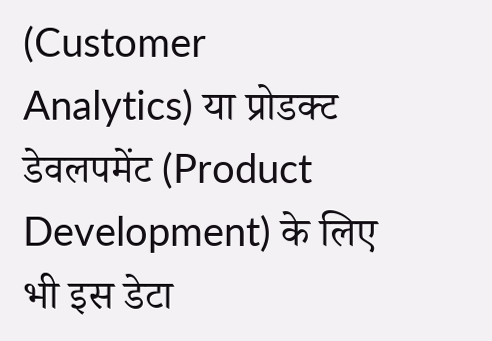(Customer Analytics) या प्रोडक्ट डेवलपमेंट (Product Development) के लिए भी इस डेटा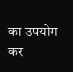का उपयोग कर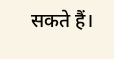सकते हैं।